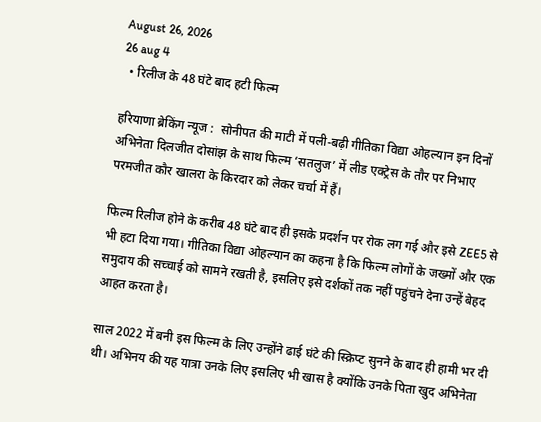August 26, 2026
26 aug 4
  • रिलीज के 48 घंटे बाद हटी फिल्म

हरियाणा ब्रेकिंग न्यूज :  सोनीपत की माटी में पली-बढ़ी गीतिका विद्या ओहल्यान इन दिनों अभिनेता दिलजीत दोसांझ के साथ फिल्म ‘सतलुज’ में लीड एक्ट्रेस के तौर पर निभाए परमजीत कौर खालरा के किरदार को लेकर चर्चा में हैं।

फिल्म रिलीज होने के करीब 48 घंटे बाद ही इसके प्रदर्शन पर रोक लग गई और इसे ZEE5 से भी हटा दिया गया। गीतिका विद्या ओहल्यान का कहना है कि फिल्म लोगों के जख्मों और एक समुदाय की सच्चाई को सामने रखती है, इसलिए इसे दर्शकों तक नहीं पहुंचने देना उन्हें बेहद आहत करता है।

साल 2022 में बनी इस फिल्म के लिए उन्होंने ढाई घंटे की स्क्रिप्ट सुनने के बाद ही हामी भर दी थी। अभिनय की यह यात्रा उनके लिए इसलिए भी खास है क्योंकि उनके पिता खुद अभिनेता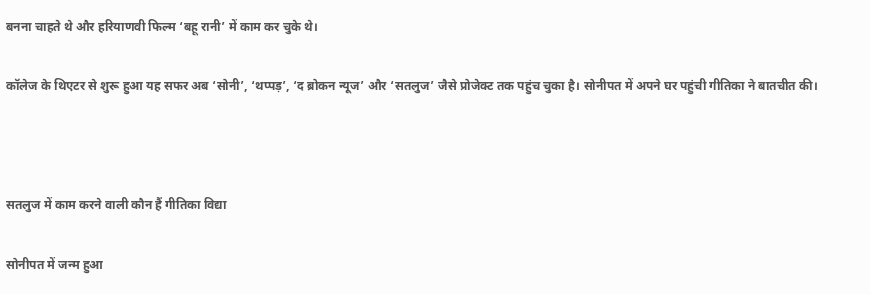बनना चाहते थे और हरियाणवी फिल्म ‘बहू रानी’ में काम कर चुके थे।

कॉलेज के थिएटर से शुरू हुआ यह सफर अब ‘सोनी’, ‘थप्पड़’, ‘द ब्रोकन न्यूज’ और ‘सतलुज’ जैसे प्रोजेक्ट तक पहुंच चुका है। सोनीपत में अपने घर पहुंची गीतिका ने बातचीत की।



सतलुज में काम करने वाली कौन हैं गीतिका विद्या

सोनीपत में जन्म हुआ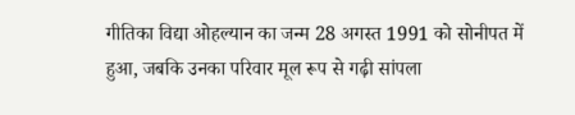गीतिका विद्या ओहल्यान का जन्म 28 अगस्त 1991 को सोनीपत में हुआ, जबकि उनका परिवार मूल रूप से गढ़ी सांपला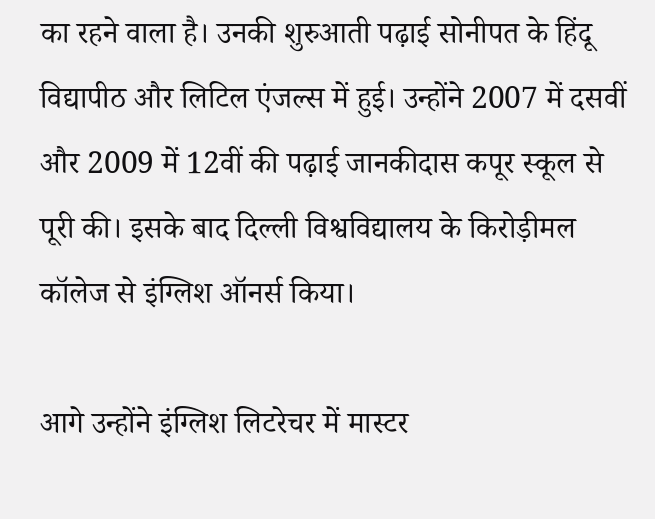का रहने वाला है। उनकी शुरुआती पढ़ाई सोनीपत के हिंदू विद्यापीठ और लिटिल एंजल्स में हुई। उन्होंने 2007 में दसवीं और 2009 में 12वीं की पढ़ाई जानकीदास कपूर स्कूल से पूरी की। इसके बाद दिल्ली विश्वविद्यालय के किरोड़ीमल कॉलेज से इंग्लिश ऑनर्स किया।

आगे उन्होंने इंग्लिश लिटरेचर में मास्टर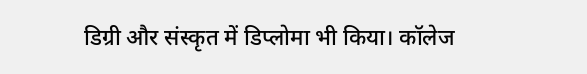डिग्री और संस्कृत में डिप्लोमा भी किया। कॉलेज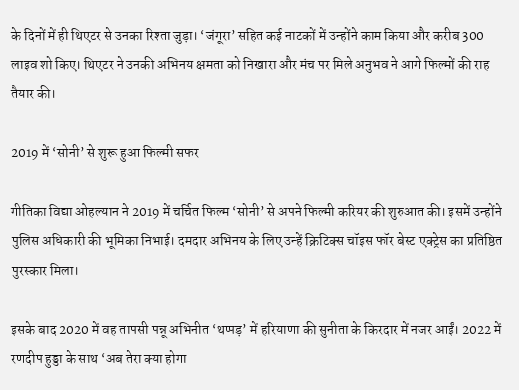के दिनों में ही थिएटर से उनका रिश्ता जुड़ा। ‘जंगूरा’ सहित कई नाटकों में उन्होंने काम किया और करीब 300 लाइव शो किए। थिएटर ने उनकी अभिनय क्षमता को निखारा और मंच पर मिले अनुभव ने आगे फिल्मों की राह तैयार की।

2019 में ‘सोनी’ से शुरू हुआ फिल्मी सफर

गीतिका विद्या ओहल्यान ने 2019 में चर्चित फिल्म ‘सोनी’ से अपने फिल्मी करियर की शुरुआत की। इसमें उन्होंने पुलिस अधिकारी की भूमिका निभाई। दमदार अभिनय के लिए उन्हें क्रिटिक्स चॉइस फॉर बेस्ट एक्ट्रेस का प्रतिष्ठित पुरस्कार मिला।

इसके बाद 2020 में वह तापसी पन्नू अभिनीत ‘थप्पड़’ में हरियाणा की सुनीता के किरदार में नजर आईं। 2022 में रणदीप हुड्डा के साथ ‘अब तेरा क्या होगा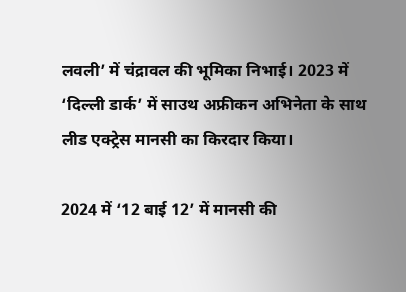लवली’ में चंद्रावल की भूमिका निभाई। 2023 में ‘दिल्ली डार्क’ में साउथ अफ्रीकन अभिनेता के साथ लीड एक्ट्रेस मानसी का किरदार किया।

2024 में ‘12 बाई 12’ में मानसी की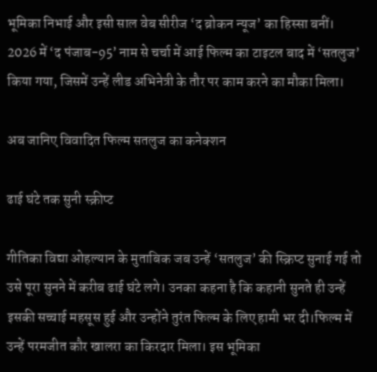भूमिका निभाई और इसी साल वेब सीरीज ‘द ब्रोकन न्यूज’ का हिस्सा बनीं। 2026 में ‘द पंजाब-95’ नाम से चर्चा में आई फिल्म का टाइटल बाद में ‘सतलुज’ किया गया, जिसमें उन्हें लीड अभिनेत्री के तौर पर काम करने का मौका मिला।

अब जानिए विवादित फिल्म सतलुज का कनेक्शन

ढाई घंटे तक सुनी स्क्रीप्ट

गीतिका विद्या ओहल्यान के मुताबिक जब उन्हें ‘सतलुज’ की स्क्रिप्ट सुनाई गई तो उसे पूरा सुनने में करीब ढाई घंटे लगे। उनका कहना है कि कहानी सुनते ही उन्हें इसकी सच्चाई महसूस हुई और उन्होंने तुरंत फिल्म के लिए हामी भर दी।फिल्म में उन्हें परमजीत कौर खालरा का किरदार मिला। इस भूमिका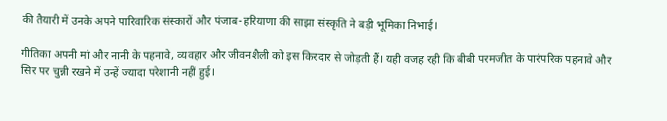की तैयारी में उनके अपने पारिवारिक संस्कारों और पंजाब-हरियाणा की साझा संस्कृति ने बड़ी भूमिका निभाई।

गीतिका अपनी मां और नानी के पहनावे, व्यवहार और जीवनशैली को इस किरदार से जोड़ती हैं। यही वजह रही कि बीबी परमजीत के पारंपरिक पहनावे और सिर पर चुन्नी रखने में उन्हें ज्यादा परेशानी नहीं हुई।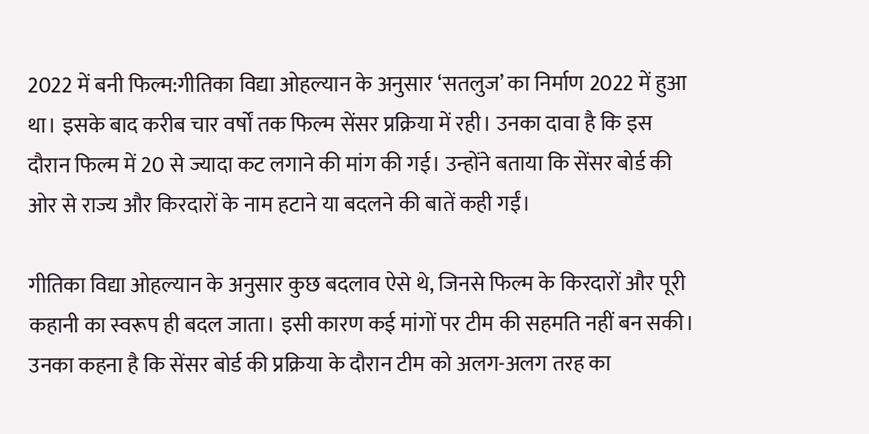2022 में बनी फिल्म:गीतिका विद्या ओहल्यान के अनुसार ‘सतलुज’ का निर्माण 2022 में हुआ था। इसके बाद करीब चार वर्षों तक फिल्म सेंसर प्रक्रिया में रही। उनका दावा है कि इस दौरान फिल्म में 20 से ज्यादा कट लगाने की मांग की गई। उन्होंने बताया कि सेंसर बोर्ड की ओर से राज्य और किरदारों के नाम हटाने या बदलने की बातें कही गईं।

गीतिका विद्या ओहल्यान के अनुसार कुछ बदलाव ऐसे थे, जिनसे फिल्म के किरदारों और पूरी कहानी का स्वरूप ही बदल जाता। इसी कारण कई मांगों पर टीम की सहमति नहीं बन सकी। उनका कहना है कि सेंसर बोर्ड की प्रक्रिया के दौरान टीम को अलग-अलग तरह का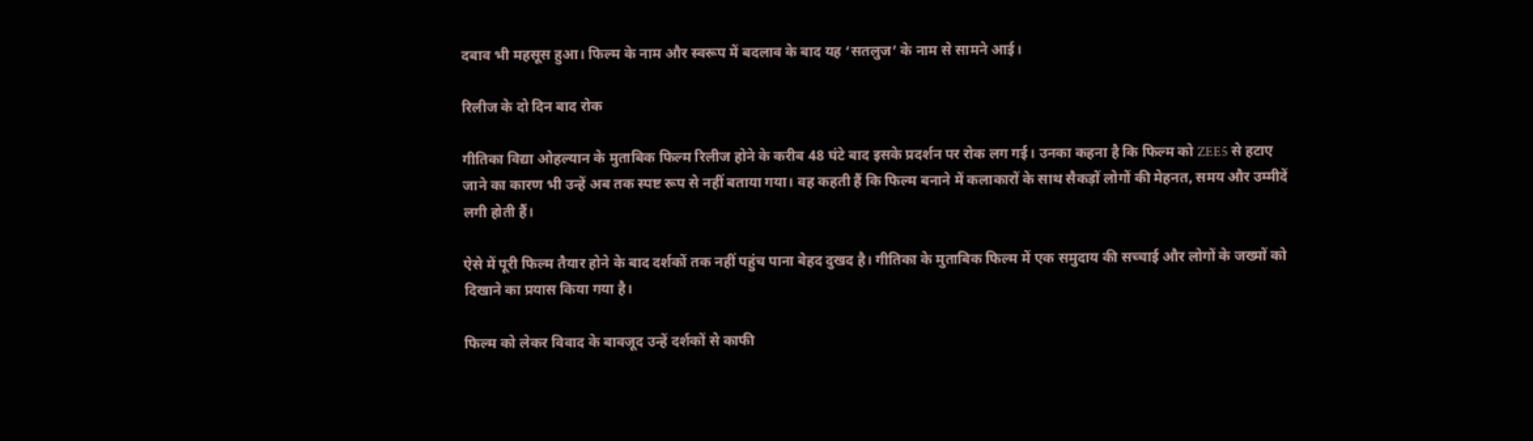दबाव भी महसूस हुआ। फिल्म के नाम और स्वरूप में बदलाव के बाद यह ‘सतलुज’ के नाम से सामने आई।

रिलीज के दो दिन बाद रोक

गीतिका विद्या ओहल्यान के मुताबिक फिल्म रिलीज होने के करीब 48 घंटे बाद इसके प्रदर्शन पर रोक लग गई। उनका कहना है कि फिल्म को ZEE5 से हटाए जाने का कारण भी उन्हें अब तक स्पष्ट रूप से नहीं बताया गया। वह कहती हैं कि फिल्म बनाने में कलाकारों के साथ सैकड़ों लोगों की मेहनत, समय और उम्मीदें लगी होती हैं।

ऐसे में पूरी फिल्म तैयार होने के बाद दर्शकों तक नहीं पहुंच पाना बेहद दुखद है। गीतिका के मुताबिक फिल्म में एक समुदाय की सच्चाई और लोगों के जख्मों को दिखाने का प्रयास किया गया है।

फिल्म को लेकर विवाद के बावजूद उन्हें दर्शकों से काफी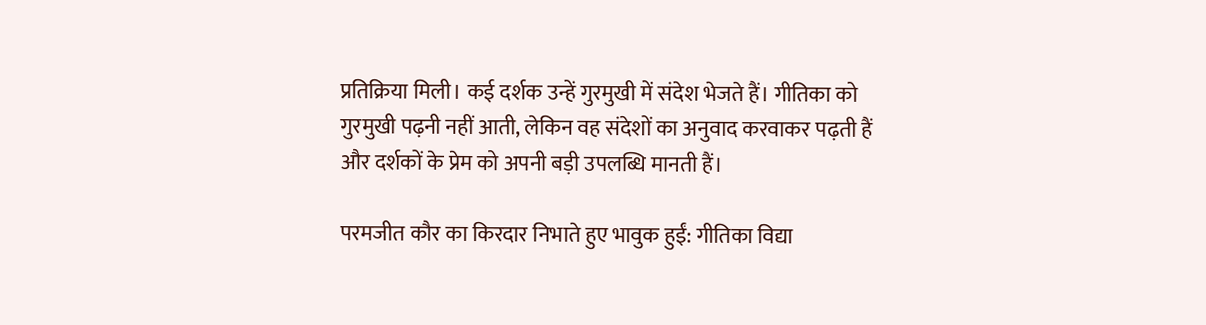प्रतिक्रिया मिली। कई दर्शक उन्हें गुरमुखी में संदेश भेजते हैं। गीतिका को गुरमुखी पढ़नी नहीं आती, लेकिन वह संदेशों का अनुवाद करवाकर पढ़ती हैं और दर्शकों के प्रेम को अपनी बड़ी उपलब्धि मानती हैं।

परमजीत कौर का किरदार निभाते हुए भावुक हुईं: गीतिका विद्या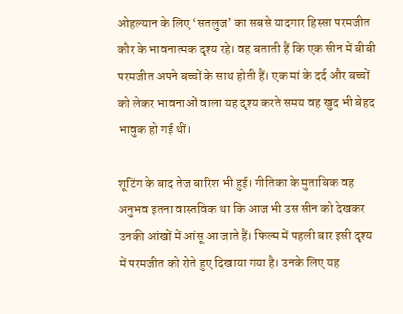ओहल्यान के लिए ‘सतलुज’ का सबसे यादगार हिस्सा परमजीत कौर के भावनात्मक दृश्य रहे। वह बताती हैं कि एक सीन में बीबी परमजीत अपने बच्चों के साथ होती हैं। एक मां के दर्द और बच्चों को लेकर भावनाओं वाला यह दृश्य करते समय वह खुद भी बेहद भावुक हो गई थीं।

शूटिंग के बाद तेज बारिश भी हुई। गीतिका के मुताबिक वह अनुभव इतना वास्तविक था कि आज भी उस सीन को देखकर उनकी आंखों में आंसू आ जाते हैं। फिल्म में पहली बार इसी दृश्य में परमजीत को रोते हुए दिखाया गया है। उनके लिए यह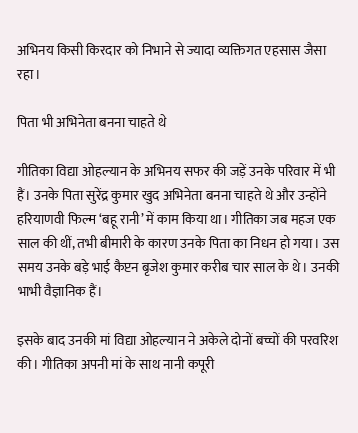अभिनय किसी किरदार को निभाने से ज्यादा व्यक्तिगत एहसास जैसा रहा।

पिता भी अभिनेता बनना चाहते थे

गीतिका विद्या ओहल्यान के अभिनय सफर की जड़ें उनके परिवार में भी हैं। उनके पिता सुरेंद्र कुमार खुद अभिनेता बनना चाहते थे और उन्होंने हरियाणवी फिल्म ‘बहू रानी’ में काम किया था। गीतिका जब महज एक साल की थीं, तभी बीमारी के कारण उनके पिता का निधन हो गया। उस समय उनके बड़े भाई कैप्टन बृजेश कुमार करीब चार साल के थे। उनकी भाभी वैज्ञानिक हैं।

इसके बाद उनकी मां विद्या ओहल्यान ने अकेले दोनों बच्चों की परवरिश की। गीतिका अपनी मां के साथ नानी कपूरी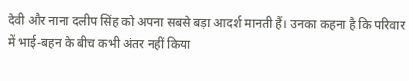देवी और नाना दलीप सिंह को अपना सबसे बड़ा आदर्श मानती हैं। उनका कहना है कि परिवार में भाई-बहन के बीच कभी अंतर नहीं किया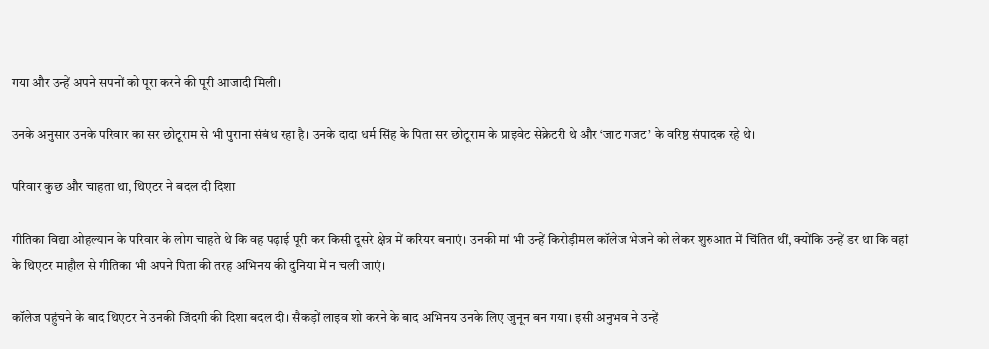गया और उन्हें अपने सपनों को पूरा करने की पूरी आजादी मिली।

उनके अनुसार उनके परिवार का सर छोटूराम से भी पुराना संबंध रहा है। उनके दादा धर्म सिंह के पिता सर छोटूराम के प्राइवेट सेक्रेटरी थे और ‘जाट गजट’ के वरिष्ठ संपादक रहे थे।

परिवार कुछ और चाहता था, थिएटर ने बदल दी दिशा

गीतिका विद्या ओहल्यान के परिवार के लोग चाहते थे कि वह पढ़ाई पूरी कर किसी दूसरे क्षेत्र में करियर बनाएं। उनकी मां भी उन्हें किरोड़ीमल कॉलेज भेजने को लेकर शुरुआत में चिंतित थीं, क्योंकि उन्हें डर था कि वहां के थिएटर माहौल से गीतिका भी अपने पिता की तरह अभिनय की दुनिया में न चली जाएं।

कॉलेज पहुंचने के बाद थिएटर ने उनकी जिंदगी की दिशा बदल दी। सैकड़ों लाइव शो करने के बाद अभिनय उनके लिए जुनून बन गया। इसी अनुभव ने उन्हें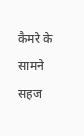कैमरे के सामने सहज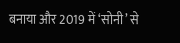बनाया और 2019 में ‘सोनी’ से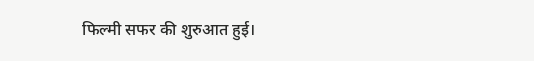फिल्मी सफर की शुरुआत हुई।